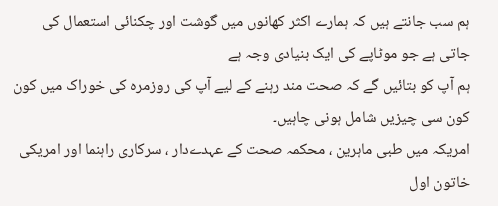ہم سب جانتے ہیں کہ ہمارے اکثر کھانوں میں گوشت اور چکنائی استعمال کی جاتی ہے جو موٹاپے کی ایک بنیادی وجہ ہے
ہم آپ کو بتائیں گے کہ صحت مند رہنے کے لیے آپ کی روزمرہ کی خوراک میں کون کون سی چیزیں شامل ہونی چاہیں۔
امریکہ میں طبی ماہرین ، محکمہ صحت کے عہدےدار ، سرکاری راہنما اور امریکی خاتون اول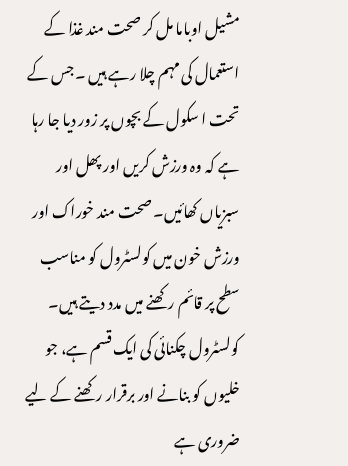مشیل اوباما مل کر صحت مند غذا کے استعمال کی مہم چلا رہے ہیں ۔جس کے تحت ا سکول کے بچوں پر زور دیا جا رہا ہے کہ وہ ورزش کریں اور پھل اور سبزیاں کھائیں۔ صحت مند خوراک اور ورزش خون میں کولسٹرول کو مناسب سطح پر قائم رکھنے میں مدد دیتے ہیں۔
کولسٹرول چکنائی کی ایک قسم ہے، جو خلیوں کو بنانے اور برقرار رکھنے کے لیے ضروری ہے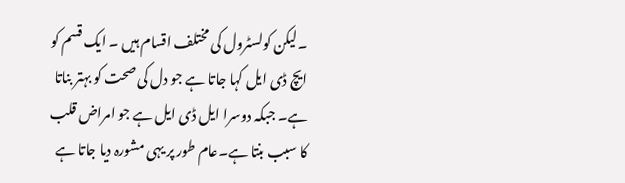۔لیکن کولسٹرول کی مختلف اقسام ہیں ۔ ایک قسم کو ایچ ڈی ایل کہا جاتا ہے جو دل کی صحت کو بہتر بناتا ہے۔ جبکہ دوسرا ایل ڈی ایل ہے جو امراض قلب کا سبب بنتا ہے۔عام طور پر یہی مشورہ دیا جاتا ہے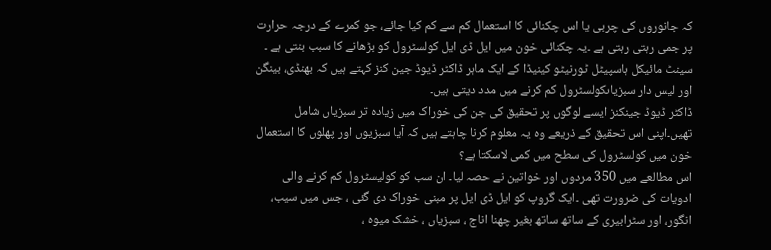کہ جانوروں کی چربی یا اس چکنائی کا استعمال کم سے کم کیا جائے، جو کمرے کے درجہ حرارت پر جمی رہتی رہتی ہے ۔یہ چکنائی خون میں ایل ڈی ایل کولسٹرول کو بڑھانے کا سبب بنتی ہے ۔
سینٹ مائیکل ہاسپیٹل ٹورنیٹو کینیڈا کے ایک ماہر ڈاکٹر ڈیوڈ جین کنز کہتے ہیں کہ بھنڈی، بینگن اور لیس دار سبزیاںکولسٹرول کم کرنے میں مدد دیتی ہیں۔
ڈاکٹر ڈیوڈ جینکنز ایسے لوگوں پر تحقیق کی جن کی خوراک میں زیادہ تر سبزیاں شامل تھیں۔اپنی اس تحقیق کے ذریعے وہ یہ معلوم کرنا چاہتے ہیں کہ آیا سبزیوں اور پھلوں کا استعمال خون میں کولسٹرول کی سطح میں کمی لاسکتا ہے؟
اس مطالعے میں 350 مردوں اور خواتین نے حصہ لیا۔ ان سب کو کولیسٹرول کم کرنے والی ادویات کی ضرورت تھی ۔ایک گروپ کو ایل ڈی ایل پر مبنی خوراک دی گئی ، جس میں سیب، انگور، اور سٹرابیری کے ساتھ ساتھ بغیر چھنا اناج ، سبزیاں ، خشک میوہ ،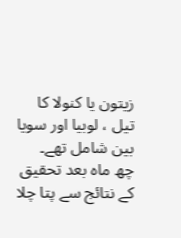زیتون یا کنولا کا تیل ، لوبیا اور سویا بین شامل تھے۔
چھ ماہ بعد تحقیق کے نتائج سے پتا چلا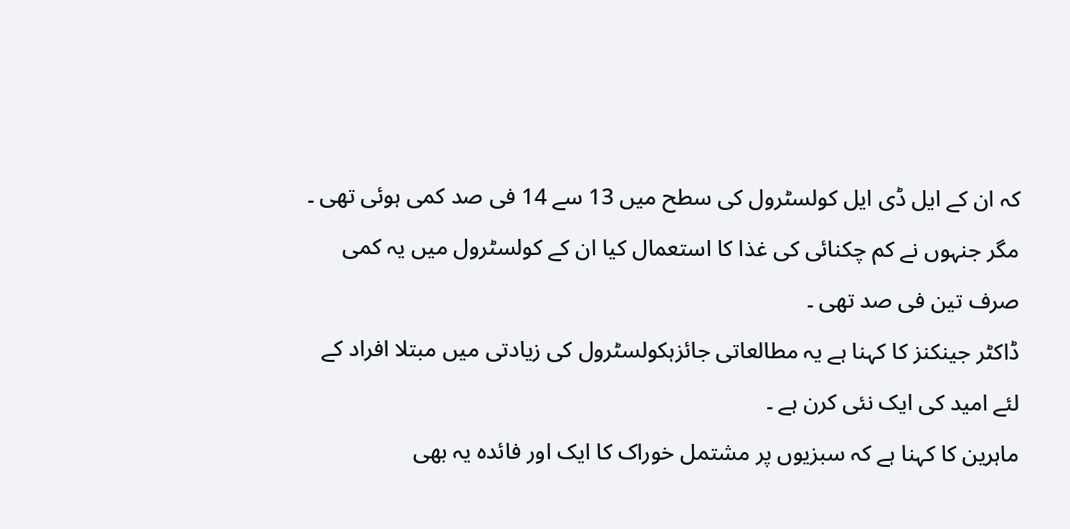کہ ان کے ایل ڈی ایل کولسٹرول کی سطح میں 13 سے 14 فی صد کمی ہوئی تھی ۔ مگر جنہوں نے کم چکنائی کی غذا کا استعمال کیا ان کے کولسٹرول میں یہ کمی صرف تین فی صد تھی ۔
ڈاکٹر جینکنز کا کہنا ہے یہ مطالعاتی جائزہکولسٹرول کی زیادتی میں مبتلا افراد کے لئے امید کی ایک نئی کرن ہے ۔
ماہرین کا کہنا ہے کہ سبزیوں پر مشتمل خوراک کا ایک اور فائدہ یہ بھی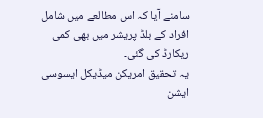سامنے آیا کہ اس مطالعے میں شامل افراد کے بلڈ پریشر میں بھی کمی ریکارڈ کی گئی۔
یہ تحقیق امریکن میڈیکل ایسوسی ایشن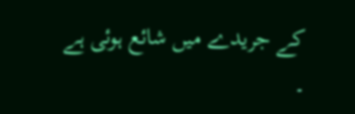کے جریدے میں شائع ہوئی ہے ۔